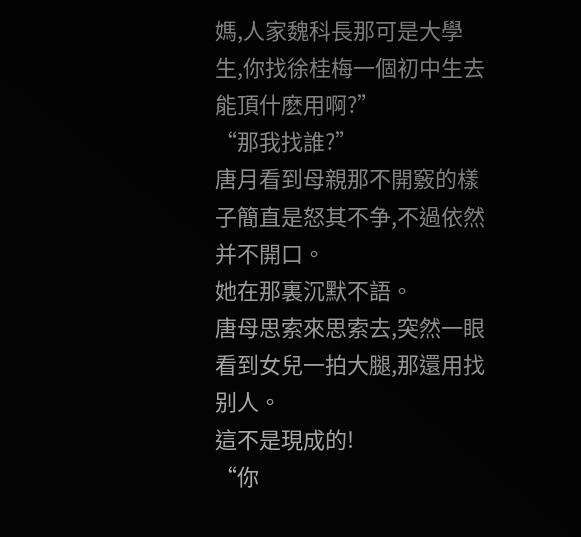媽,人家魏科長那可是大學生,你找徐桂梅一個初中生去能頂什麽用啊?”
“那我找誰?”
唐月看到母親那不開竅的樣子簡直是怒其不争,不過依然并不開口。
她在那裏沉默不語。
唐母思索來思索去,突然一眼看到女兒一拍大腿,那還用找别人。
這不是現成的!
“你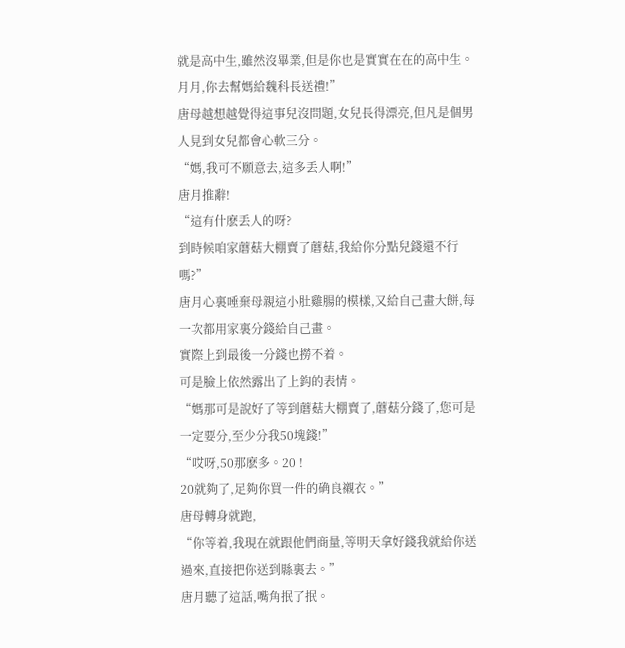就是高中生,雖然沒畢業,但是你也是實實在在的高中生。
月月,你去幫媽給魏科長送禮!”
唐母越想越覺得這事兒沒問題,女兒長得漂亮,但凡是個男人見到女兒都會心軟三分。
“媽,我可不願意去,這多丢人啊!”
唐月推辭!
“這有什麽丢人的呀?
到時候咱家蘑菇大棚賣了蘑菇,我給你分點兒錢還不行嗎?”
唐月心裏唾棄母親這小肚雞腸的模樣,又給自己畫大餅,每一次都用家裏分錢給自己畫。
實際上到最後一分錢也撈不着。
可是臉上依然露出了上鈎的表情。
“媽那可是說好了等到蘑菇大棚賣了,蘑菇分錢了,您可是一定要分,至少分我50塊錢!”
“哎呀,50那麽多。20 !
20就夠了,足夠你買一件的确良襯衣。”
唐母轉身就跑,
“你等着,我現在就跟他們商量,等明天拿好錢我就給你送過來,直接把你送到縣裏去。”
唐月聽了這話,嘴角抿了抿。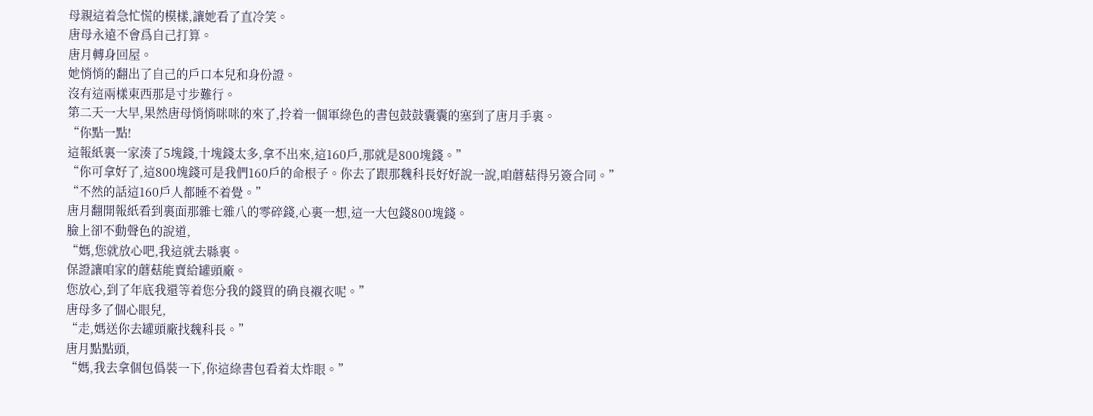母親這着急忙慌的模樣,讓她看了直冷笑。
唐母永遠不會爲自己打算。
唐月轉身回屋。
她悄悄的翻出了自己的戶口本兒和身份證。
沒有這兩樣東西那是寸步難行。
第二天一大早,果然唐母悄悄咪咪的來了,拎着一個軍綠色的書包鼓鼓囊囊的塞到了唐月手裏。
“你點一點!
這報紙裏一家湊了5塊錢,十塊錢太多,拿不出來,這160戶,那就是800塊錢。”
“你可拿好了,這800塊錢可是我們160戶的命根子。你去了跟那魏科長好好說一說,咱蘑菇得另簽合同。”
“不然的話這160戶人都睡不着覺。”
唐月翻開報紙看到裏面那雜七雜八的零碎錢,心裏一想,這一大包錢800塊錢。
臉上卻不動聲色的說道,
“媽,您就放心吧,我這就去縣裏。
保證讓咱家的蘑菇能賣給罐頭廠。
您放心,到了年底我還等着您分我的錢買的确良襯衣呢。”
唐母多了個心眼兒,
“走,媽送你去罐頭廠找魏科長。”
唐月點點頭,
“媽,我去拿個包僞裝一下,你這綠書包看着太炸眼。”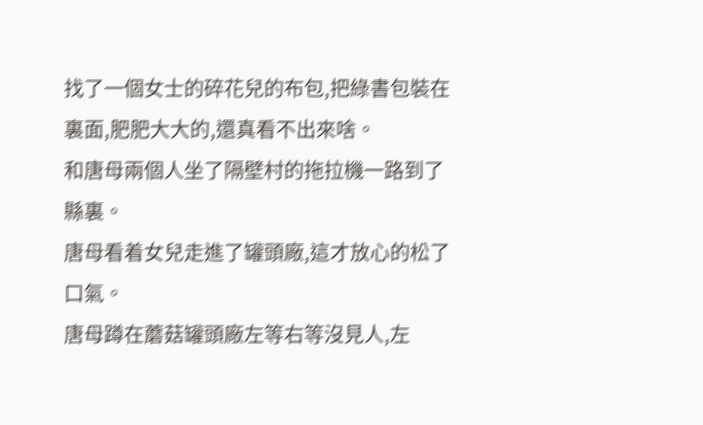找了一個女士的碎花兒的布包,把綠書包裝在裏面,肥肥大大的,還真看不出來啥。
和唐母兩個人坐了隔壁村的拖拉機一路到了縣裏。
唐母看着女兒走進了罐頭廠,這才放心的松了口氣。
唐母蹲在蘑菇罐頭廠左等右等沒見人,左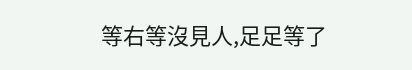等右等沒見人,足足等了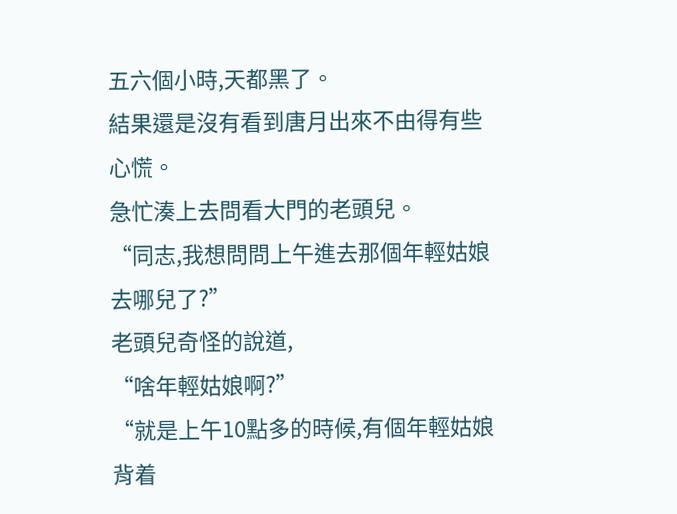五六個小時,天都黑了。
結果還是沒有看到唐月出來不由得有些心慌。
急忙湊上去問看大門的老頭兒。
“同志,我想問問上午進去那個年輕姑娘去哪兒了?”
老頭兒奇怪的說道,
“啥年輕姑娘啊?”
“就是上午10點多的時候,有個年輕姑娘背着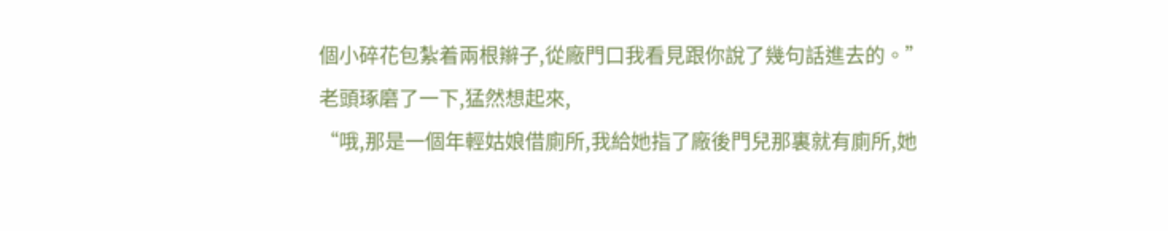個小碎花包紮着兩根辮子,從廠門口我看見跟你說了幾句話進去的。”
老頭琢磨了一下,猛然想起來,
“哦,那是一個年輕姑娘借廁所,我給她指了廠後門兒那裏就有廁所,她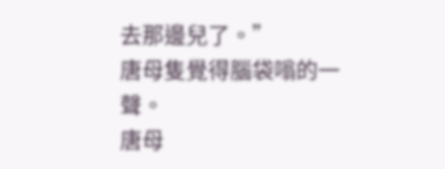去那邊兒了。”
唐母隻覺得腦袋嗡的一聲。
唐母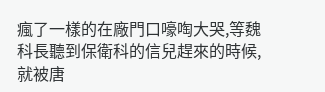瘋了一樣的在廠門口嚎啕大哭,等魏科長聽到保衛科的信兒趕來的時候,就被唐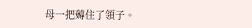母一把薅住了領子。